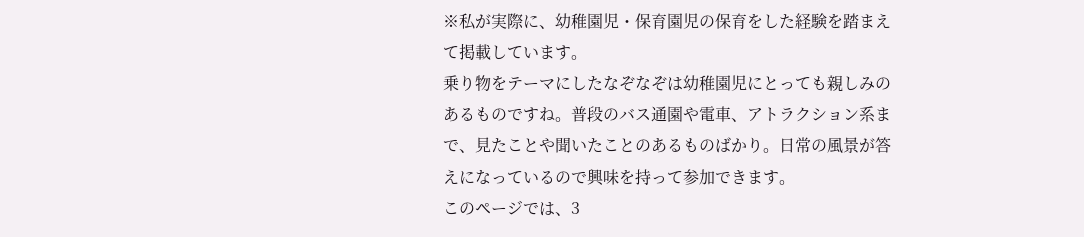※私が実際に、幼稚園児・保育園児の保育をした経験を踏まえて掲載しています。
乗り物をテーマにしたなぞなぞは幼稚園児にとっても親しみのあるものですね。普段のバス通園や電車、アトラクション系まで、見たことや聞いたことのあるものばかり。日常の風景が答えになっているので興味を持って参加できます。
このページでは、3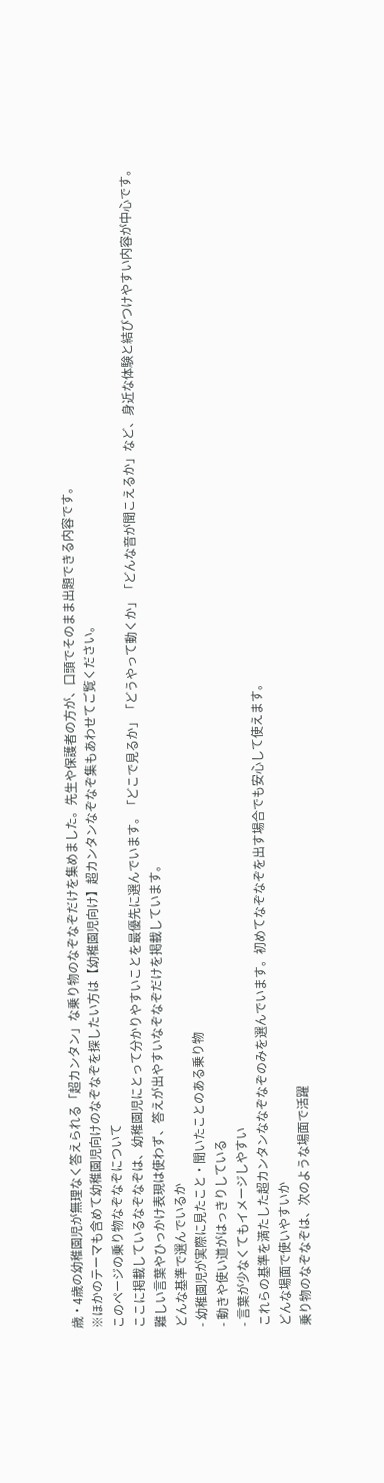歳・4歳の幼稚園児が無理なく答えられる「超カンタン」な乗り物のなぞなぞだけを集めました。先生や保護者の方が、口頭でそのまま出題できる内容です。
※ほかのテーマも含めて幼稚園児向けのなぞなぞを探したい方は【幼稚園児向け】超カンタンなぞなぞ集もあわせてご覧ください。
このページの乗り物なぞなぞについて
ここに掲載しているなぞなぞは、幼稚園児にとって分かりやすいことを最優先に選んでいます。「どこで見るか」「どうやって動くか」「どんな音が聞こえるか」など、身近な体験と結びつけやすい内容が中心です。
難しい言葉やひっかけ表現は使わず、答えが出やすいなぞなぞだけを掲載しています。
どんな基準で選んでいるか
- 幼稚園児が実際に見たこと・聞いたことのある乗り物
- 動きや使い道がはっきりしている
- 言葉が少なくてもイメージしやすい
これらの基準を満たした超カンタンななぞなぞのみを選んでいます。初めてなぞなぞを出す場合でも安心して使えます。
どんな場面で使いやすいか
乗り物のなぞなぞは、次のような場面で活躍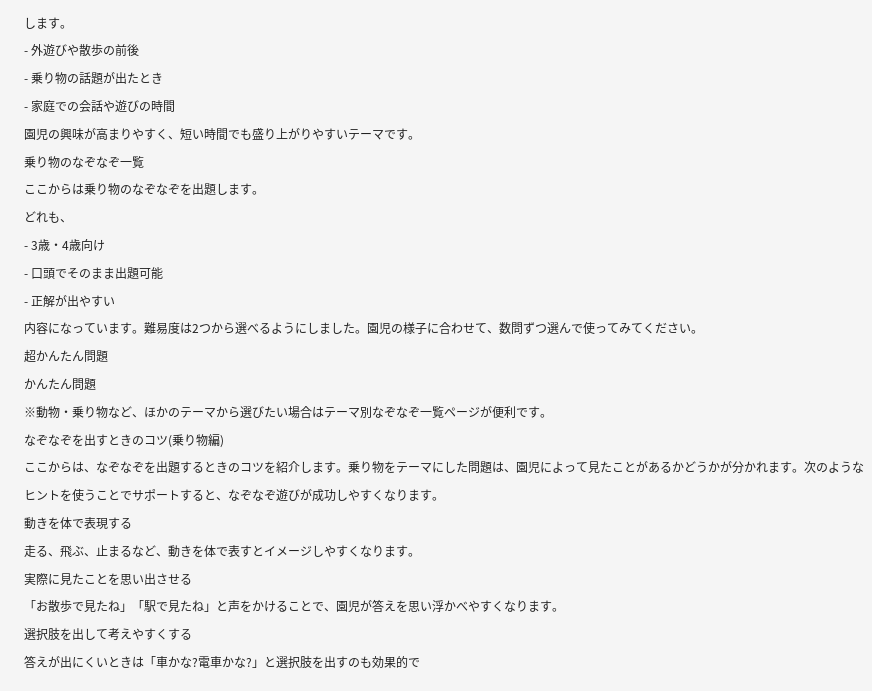します。
- 外遊びや散歩の前後
- 乗り物の話題が出たとき
- 家庭での会話や遊びの時間
園児の興味が高まりやすく、短い時間でも盛り上がりやすいテーマです。
乗り物のなぞなぞ一覧
ここからは乗り物のなぞなぞを出題します。
どれも、
- 3歳・4歳向け
- 口頭でそのまま出題可能
- 正解が出やすい
内容になっています。難易度は2つから選べるようにしました。園児の様子に合わせて、数問ずつ選んで使ってみてください。
超かんたん問題
かんたん問題
※動物・乗り物など、ほかのテーマから選びたい場合はテーマ別なぞなぞ一覧ページが便利です。
なぞなぞを出すときのコツ(乗り物編)
ここからは、なぞなぞを出題するときのコツを紹介します。乗り物をテーマにした問題は、園児によって見たことがあるかどうかが分かれます。次のようなヒントを使うことでサポートすると、なぞなぞ遊びが成功しやすくなります。
動きを体で表現する
走る、飛ぶ、止まるなど、動きを体で表すとイメージしやすくなります。
実際に見たことを思い出させる
「お散歩で見たね」「駅で見たね」と声をかけることで、園児が答えを思い浮かべやすくなります。
選択肢を出して考えやすくする
答えが出にくいときは「車かな?電車かな?」と選択肢を出すのも効果的で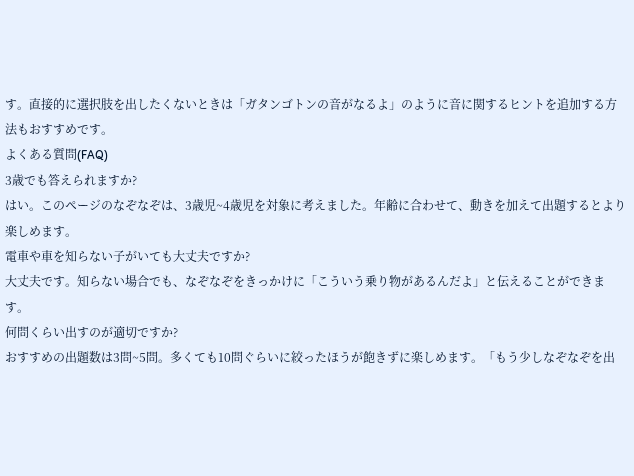す。直接的に選択肢を出したくないときは「ガタンゴトンの音がなるよ」のように音に関するヒントを追加する方法もおすすめです。
よくある質問(FAQ)
3歳でも答えられますか?
はい。このページのなぞなぞは、3歳児~4歳児を対象に考えました。年齢に合わせて、動きを加えて出題するとより楽しめます。
電車や車を知らない子がいても大丈夫ですか?
大丈夫です。知らない場合でも、なぞなぞをきっかけに「こういう乗り物があるんだよ」と伝えることができます。
何問くらい出すのが適切ですか?
おすすめの出題数は3問~5問。多くても10問ぐらいに絞ったほうが飽きずに楽しめます。「もう少しなぞなぞを出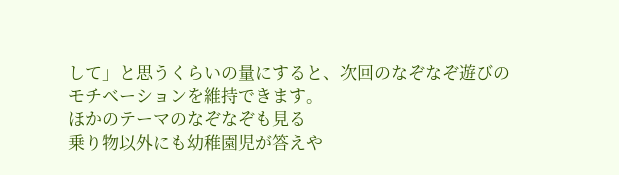して」と思うくらいの量にすると、次回のなぞなぞ遊びのモチベーションを維持できます。
ほかのテーマのなぞなぞも見る
乗り物以外にも幼稚園児が答えや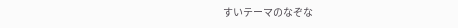すいテーマのなぞな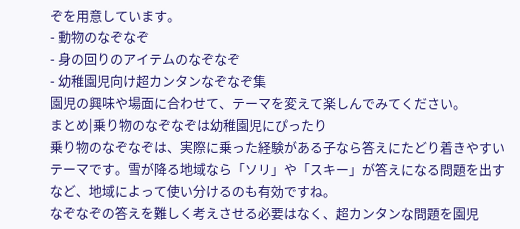ぞを用意しています。
- 動物のなぞなぞ
- 身の回りのアイテムのなぞなぞ
- 幼稚園児向け超カンタンなぞなぞ集
園児の興味や場面に合わせて、テーマを変えて楽しんでみてください。
まとめ|乗り物のなぞなぞは幼稚園児にぴったり
乗り物のなぞなぞは、実際に乗った経験がある子なら答えにたどり着きやすいテーマです。雪が降る地域なら「ソリ」や「スキー」が答えになる問題を出すなど、地域によって使い分けるのも有効ですね。
なぞなぞの答えを難しく考えさせる必要はなく、超カンタンな問題を園児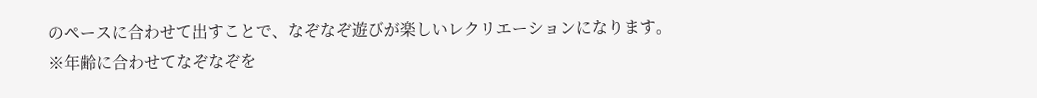のペースに合わせて出すことで、なぞなぞ遊びが楽しいレクリエーションになります。
※年齢に合わせてなぞなぞを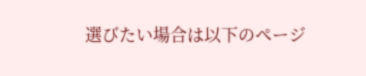選びたい場合は以下のページ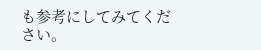も参考にしてみてください。